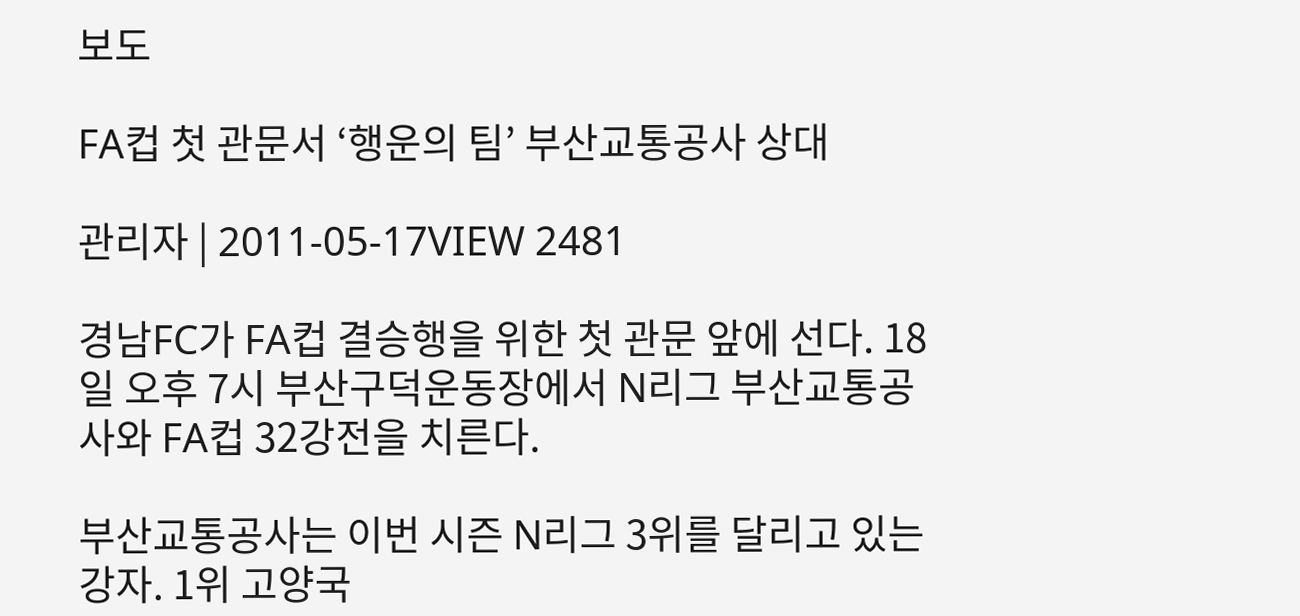보도

FA컵 첫 관문서 ‘행운의 팀’ 부산교통공사 상대

관리자 | 2011-05-17VIEW 2481

경남FC가 FA컵 결승행을 위한 첫 관문 앞에 선다. 18일 오후 7시 부산구덕운동장에서 N리그 부산교통공사와 FA컵 32강전을 치른다.

부산교통공사는 이번 시즌 N리그 3위를 달리고 있는 강자. 1위 고양국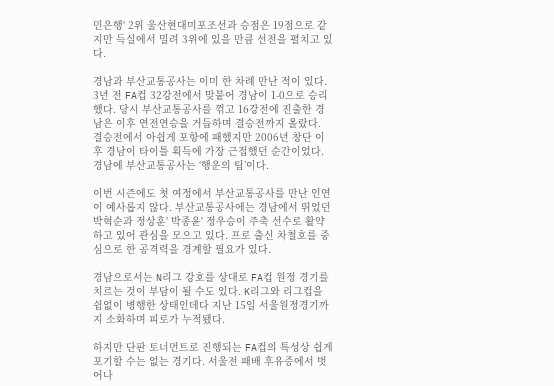민은행' 2위 울산현대미포조선과 승점은 19점으로 같지만 득실에서 밀려 3위에 있을 만큼 선전을 펼치고 있다.

경남과 부산교통공사는 이미 한 차례 만난 적이 있다. 3년 전 FA컵 32강전에서 맞붙어 경남이 1-0으로 승리했다. 당시 부산교통공사를 꺾고 16강전에 진출한 경남은 이후 연전연승을 거듭하며 결승전까지 올랐다. 결승전에서 아쉽게 포항에 패했지만 2006년 창단 이후 경남이 타이틀 획득에 가장 근접했던 순간이었다. 경남에 부산교통공사는 ‘행운의 팀’이다.

이번 시즌에도 첫 여정에서 부산교통공사를 만난 인연이 예사롭지 않다. 부산교통공사에는 경남에서 뛰었던 박혁순과 정상훈' 박종윤' 정우승이 주축 선수로 활약하고 있어 관심을 모으고 있다. 프로 출신 차철호를 중심으로 한 공격력을 경계할 필요가 있다.

경남으로서는 N리그 강호를 상대로 FA컵 원정 경기를 치르는 것이 부담이 될 수도 있다. K리그와 리그컵을 쉼없이 병행한 상태인데다 지난 15일 서울원정경기까지 소화하며 피로가 누적됐다.

하지만 단판 토너먼트로 진행되는 FA컵의 특성상 쉽게 포기할 수는 없는 경기다. 서울전 패배 후유증에서 벗어나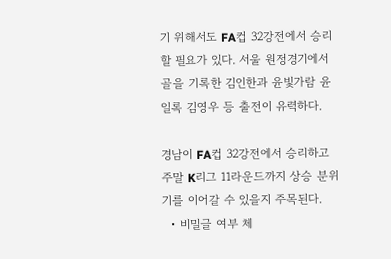기 위해서도 FA컵 32강전에서 승리할 필요가 있다. 서울 원정경기에서 골을 기록한 김인한과 윤빛가람 윤일록 김영우 등 출전이 유력하다.

경남이 FA컵 32강전에서 승리하고 주말 K리그 11라운드까지 상승 분위기를 이어갈 수 있을지 주목된다.
  • 비밀글 여부 체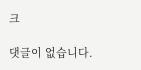크

댓글이 없습니다.